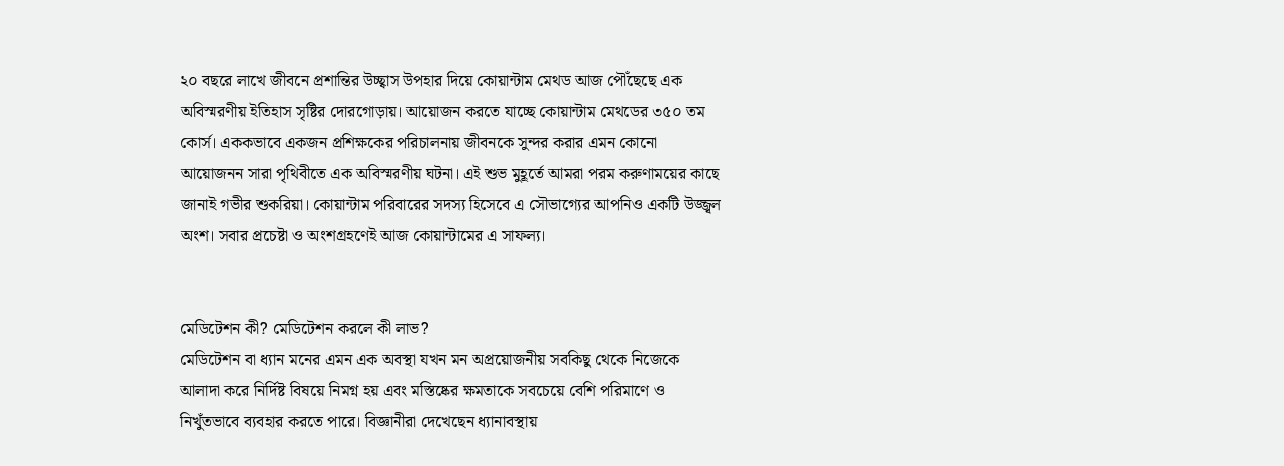২০ বছরে লাখে জীবনে প্রশান্তির উচ্ছ্বাস উপহার দিয়ে কোয়ান্টাম মেথড আজ পৌঁছেছে এক অবিস্মরণীয় ইতিহাস সৃষ্টির দোরগোড়ায়। আয়োজন করতে যাচ্ছে কোয়ান্টাম মেথডের ৩৫০ তম কোর্স। এককভাবে একজন প্রশিক্ষকের পরিচালনায় জীবনকে সুন্দর করার এমন কোনো আয়োজনন সারা পৃথিবীতে এক অবিস্মরণীয় ঘটনা। এই শুভ মুহূর্তে আমরা পরম করুণাময়ের কাছে জানাই গভীর শুকরিয়া। কোয়ান্টাম পরিবারের সদস্য হিসেবে এ সৌভাগ্যের আপনিও একটি উজ্জ্বল অংশ। সবার প্রচেষ্টা ও অংশগ্রহণেই আজ কোয়ান্টামের এ সাফল্য।


মেডিটেশন কী? মেডিটেশন করলে কী লাভ?
মেডিটেশন বা ধ্যান মনের এমন এক অবস্থা যখন মন অপ্রয়োজনীয় সবকিছু থেকে নিজেকে আলাদা করে নির্দিষ্ট বিষয়ে নিমগ্ন হয় এবং মস্তিষ্কের ক্ষমতাকে সবচেয়ে বেশি পরিমাণে ও নিখুঁতভাবে ব্যবহার করতে পারে। বিজ্ঞানীরা দেখেছেন ধ্যানাবস্থায়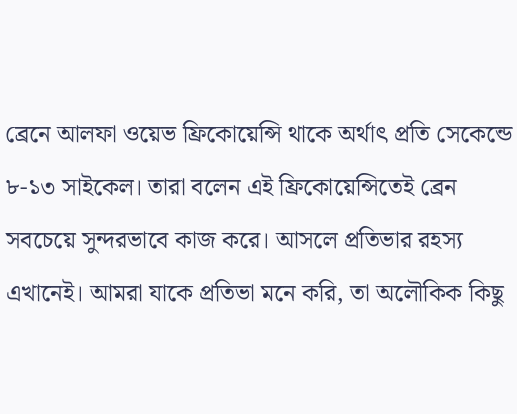ব্রেনে আলফা ওয়েভ ফ্রিকোয়েন্সি থাকে অর্থাৎ প্রতি সেকেন্ডে ৮-১৩ সাইকেল। তারা বলেন এই ফ্রিকোয়েন্সিতেই ব্রেন সবচেয়ে সুন্দরভাবে কাজ করে। আসলে প্রতিভার রহস্য এখানেই। আমরা যাকে প্রতিভা মনে করি, তা অলৌকিক কিছু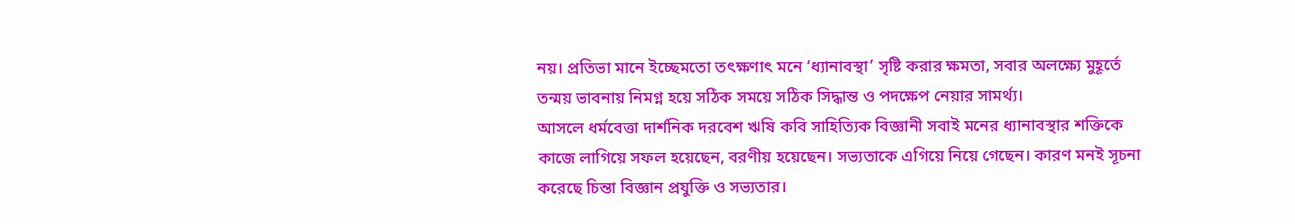নয়। প্রতিভা মানে ইচ্ছেমতো তৎক্ষণাৎ মনে ‘ধ্যানাবস্থা’ সৃষ্টি করার ক্ষমতা, সবার অলক্ষ্যে মুহূর্তে তন্ময় ভাবনায় নিমগ্ন হয়ে সঠিক সময়ে সঠিক সিদ্ধান্ত ও পদক্ষেপ নেয়ার সামর্থ্য।
আসলে ধর্মবেত্তা দার্শনিক দরবেশ ঋষি কবি সাহিত্যিক বিজ্ঞানী সবাই মনের ধ্যানাবস্থার শক্তিকে কাজে লাগিয়ে সফল হয়েছেন, বরণীয় হয়েছেন। সভ্যতাকে এগিয়ে নিয়ে গেছেন। কারণ মনই সূচনা করেছে চিন্তা বিজ্ঞান প্রযুক্তি ও সভ্যতার।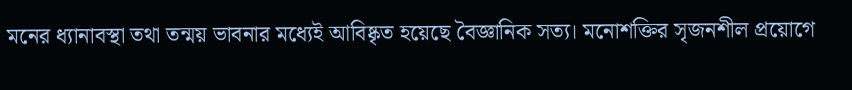মনের ধ্যানাবস্থা তথা তন্ময় ভাবনার মধ্যেই আবিষ্কৃত হয়েছে বৈজ্ঞানিক সত্য। মনোশক্তির সৃজনশীল প্রয়োগে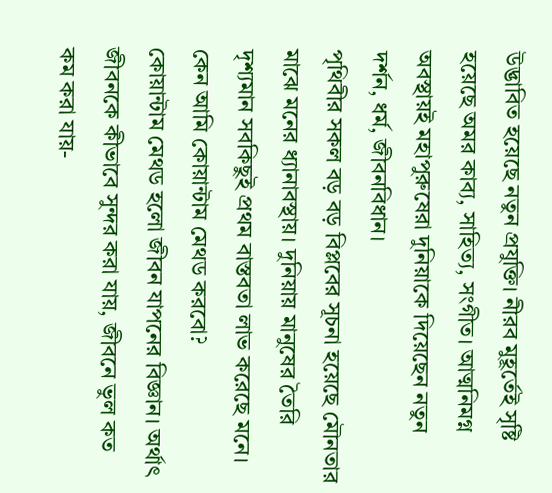উদ্ভাবিত হয়েছে নতুন প্রযুক্তি। নীরব মুহূর্তেই সৃষ্টি হয়েছে অমর কাব্য, সাহিত্য, সংগীত। আত্মনিমগ্ন অবস্থায়ই মহাপুরুষেরা দুনিয়াকে দিয়েছেন নতুন দর্শন, ধর্ম, জীবনবিধান।
পৃথিবীর সকল বড় বড় বিপ্লবের সূচনা হয়েছে মৌনতার মাঝে মনের ধ্যানাবস্থায়। দুনিয়ায় মানুষের তৈরি দৃশ্যমান সবকিছুই প্রথম বাস্তবতা লাভ করেছে মনে।
কেন আমি কোয়ান্টাম মেথড করবো?
কোয়ান্টাম মেথড হলো জীবন যাপনের বিজ্ঞান। অর্থাৎ জীবনকে কীভাবে সুন্দর করা যায়, জীবনে ভুল কত কম করা যায়-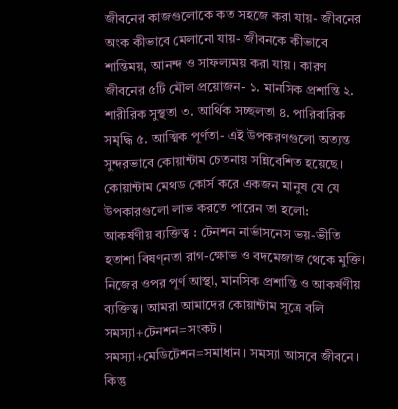জীবনের কাজগুলোকে কত সহজে করা যায়- জীবনের অংক কীভাবে মেলানো যায়- জীবনকে কীভাবে শান্তিময়, আনন্দ ও সাফল্যময় করা যায়। কারণ জীবনের ৫টি মৌল প্রয়োজন- ১. মানসিক প্রশান্তি ২. শারীরিক সুস্থতা ৩. আর্থিক সচ্ছলতা ৪. পারিবারিক সমৃদ্ধি ৫. আত্মিক পূর্ণতা- এই উপকরণগুলো অত্যন্ত সুন্দরভাবে কোয়ান্টাম চেতনায় সন্নিবেশিত হয়েছে।
কোয়ান্টাম মেথড কোর্স করে একজন মানুষ যে যে উপকারগুলো লাভ করতে পারেন তা হলো:
আকর্ষণীয় ব্যক্তিত্ব : টেনশন নার্ভাসনেস ভয়-ভীতি হতাশা বিষণ্নতা রাগ-ক্ষোভ ও বদমেজাজ থেকে মুক্তি। নিজের ওপর পূর্ণ আস্থা, মানসিক প্রশান্তি ও আকর্ষণীয় ব্যক্তিত্ব। আমরা আমাদের কোয়ান্টাম সূত্রে বলি সমস্যা+টেনশন=সংকট। সমস্যা+মেডিটেশন=সমাধান। সমস্যা আসবে জীবনে। কিন্তু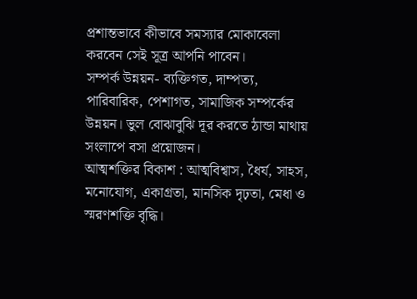প্রশান্তভাবে কীভাবে সমস্যার মোকাবেলা করবেন সেই সূত্র আপনি পাবেন।
সম্পর্ক উন্নয়ন- ব্যক্তিগত, দাম্পত্য, পারিবারিক, পেশাগত, সামাজিক সম্পর্কের উন্নয়ন। ভুল বোঝাবুঝি দূর করতে ঠান্ডা মাথায় সংলাপে বসা প্রয়োজন।
আত্মশক্তির বিকাশ : আত্মবিশ্বাস, ধৈর্য, সাহস, মনোযোগ, একাগ্রতা, মানসিক দৃঢ়তা, মেধা ও স্মরণশক্তি বৃদ্ধি।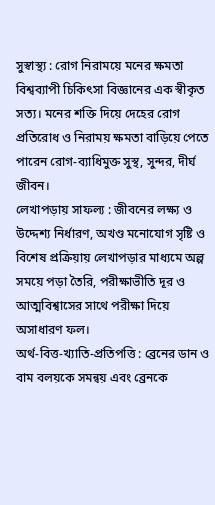সুস্বাস্থ্য : রোগ নিরাময়ে মনের ক্ষমতা বিশ্বব্যাপী চিকিৎসা বিজ্ঞানের এক স্বীকৃত সত্য। মনের শক্তি দিয়ে দেহের রোগ প্রতিরোধ ও নিরাময় ক্ষমতা বাড়িয়ে পেতে পারেন রোগ-ব্যাধিমুক্ত সুস্থ, সুন্দর, দীর্ঘ জীবন।
লেখাপড়ায় সাফল্য : জীবনের লক্ষ্য ও উদ্দেশ্য নির্ধারণ, অখণ্ড মনোযোগ সৃষ্টি ও বিশেষ প্রক্রিয়ায় লেখাপড়ার মাধ্যমে অল্প সময়ে পড়া তৈরি, পরীক্ষাভীতি দূর ও আত্মবিশ্বাসের সাথে পরীক্ষা দিয়ে অসাধারণ ফল।
অর্থ-বিত্ত-খ্যাতি-প্রতিপত্তি : ব্রেনের ডান ও বাম বলয়কে সমন্বয় এবং ব্রেনকে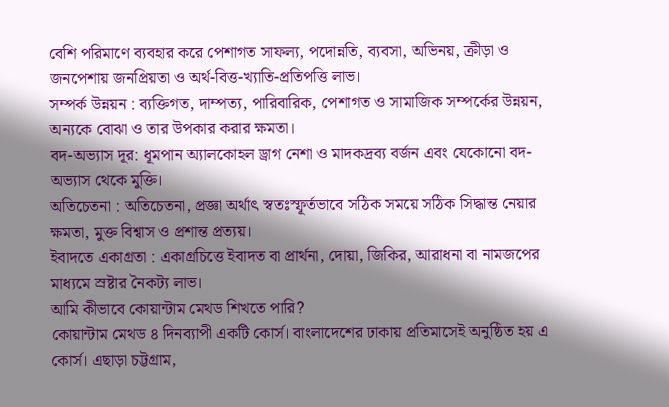বেশি পরিমাণে ব্যবহার করে পেশাগত সাফল্য, পদোন্নতি, ব্যবসা, অভিনয়, ক্রীড়া ও জনপেশায় জনপ্রিয়তা ও অর্থ-বিত্ত-খ্যাতি-প্রতিপত্তি লাভ।
সম্পর্ক উন্নয়ন : ব্যক্তিগত, দাম্পত্য, পারিবারিক, পেশাগত ও সামাজিক সম্পর্কের উন্নয়ন, অন্যকে বোঝা ও তার উপকার করার ক্ষমতা।
বদ-অভ্যাস দূর: ধূমপান অ্যালকোহল ড্রাগ নেশা ও মাদকদ্রব্য বর্জন এবং যেকোনো বদ-অভ্যাস থেকে মুক্তি।
অতিচেতনা : অতিচেতনা, প্রজ্ঞা অর্থাৎ স্বতঃস্ফূর্তভাবে সঠিক সময়ে সঠিক সিদ্ধান্ত নেয়ার ক্ষমতা, মুক্ত বিশ্বাস ও প্রশান্ত প্রত্যয়।
ইবাদতে একাগ্রতা : একাগ্রচিত্তে ইবাদত বা প্রার্থনা, দোয়া, জিকির, আরাধনা বা নামজপের মাধ্যমে স্রষ্টার নৈকট্য লাভ।
আমি কীভাবে কোয়ান্টাম মেথড শিখতে পারি?
কোয়ান্টাম মেথড ৪ দিনব্যাপী একটি কোর্স। বাংলাদেশের ঢাকায় প্রতিমাসেই অনুষ্ঠিত হয় এ কোর্স। এছাড়া চট্টগ্রাম,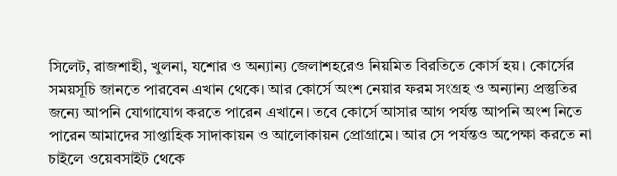সিলেট, রাজশাহী, খুলনা, যশোর ও অন্যান্য জেলাশহরেও নিয়মিত বিরতিতে কোর্স হয়। কোর্সের সময়সূচি জানতে পারবেন এখান থেকে। আর কোর্সে অংশ নেয়ার ফরম সংগ্রহ ও অন্যান্য প্রস্তুতির জন্যে আপনি যোগাযোগ করতে পারেন এখানে। তবে কোর্সে আসার আগ পর্যন্ত আপনি অংশ নিতে পারেন আমাদের সাপ্তাহিক সাদাকায়ন ও আলোকায়ন প্রোগ্রামে। আর সে পর্যন্তও অপেক্ষা করতে না চাইলে ওয়েবসাইট থেকে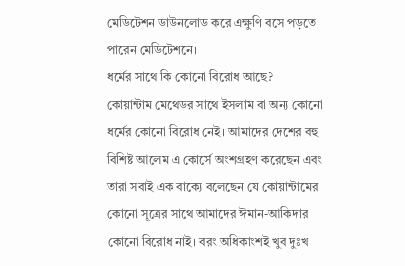মেডিটেশন ডাউনলোড করে এক্ষুণি বসে পড়তে পারেন মেডিটেশনে।
ধর্মের সাথে কি কোনো বিরোধ আছে?
কোয়ান্টাম মেথেডর সাথে ইসলাম বা অন্য কোনো ধর্মের কোনো বিরোধ নেই। আমাদের দেশের বহু বিশিষ্ট আলেম এ কোর্সে অংশগ্রহণ করেছেন এবং তারা সবাই এক বাক্যে বলেছেন যে কোয়ান্টামের কোনো সূত্রের সাথে আমাদের ঈমান-আকিদার কোনো বিরোধ নাই। বরং অধিকাংশই খুব দুঃখ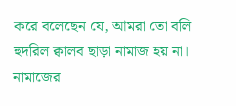করে বলেছেন যে, আমরা তো বলি হুদরিল ক্বালব ছাড়া নামাজ হয় না। নামাজের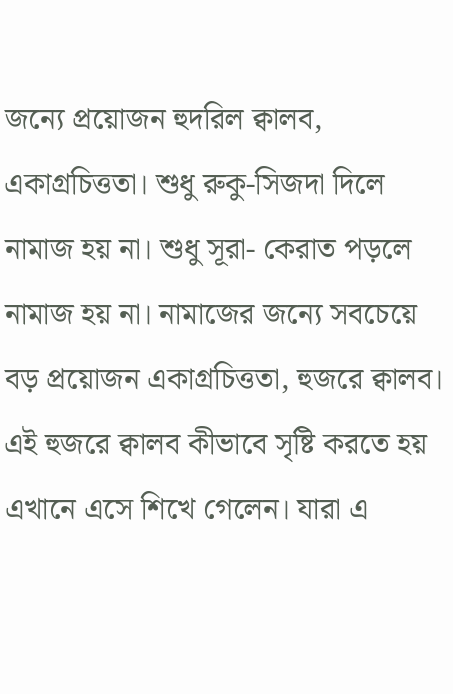জন্যে প্রয়োজন হুদরিল ক্বালব, একাগ্রচিত্ততা। শুধু রুকু-সিজদা দিলে নামাজ হয় না। শুধু সূরা- কেরাত পড়লে নামাজ হয় না। নামাজের জন্যে সবচেয়ে বড় প্রয়োজন একাগ্রচিত্ততা, হুজরে ক্বালব। এই হুজরে ক্বালব কীভাবে সৃষ্টি করতে হয় এখানে এসে শিখে গেলেন। যারা এ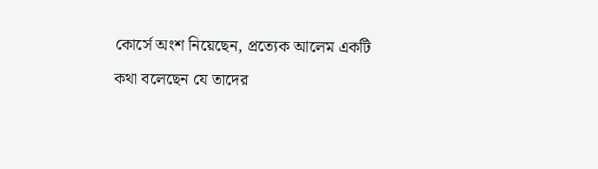কোর্সে অংশ নিয়েছেন, প্রত্যেক আলেম একটি কথা বলেছেন যে তাদের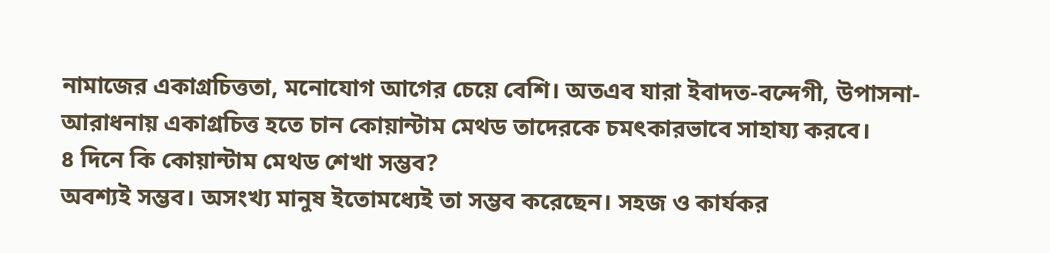নামাজের একাগ্রচিত্ততা, মনোযোগ আগের চেয়ে বেশি। অতএব যারা ইবাদত-বন্দেগী, উপাসনা-আরাধনায় একাগ্রচিত্ত হতে চান কোয়ান্টাম মেথড তাদেরকে চমৎকারভাবে সাহায্য করবে।
৪ দিনে কি কোয়ান্টাম মেথড শেখা সম্ভব?
অবশ্যই সম্ভব। অসংখ্য মানুষ ইতোমধ্যেই তা সম্ভব করেছেন। সহজ ও কার্যকর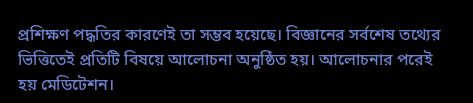প্রশিক্ষণ পদ্ধতির কারণেই তা সম্ভব হয়েছে। বিজ্ঞানের সর্বশেষ তথ্যের ভিত্তিতেই প্রতিটি বিষয়ে আলোচনা অনুষ্ঠিত হয়। আলোচনার পরেই হয় মেডিটেশন।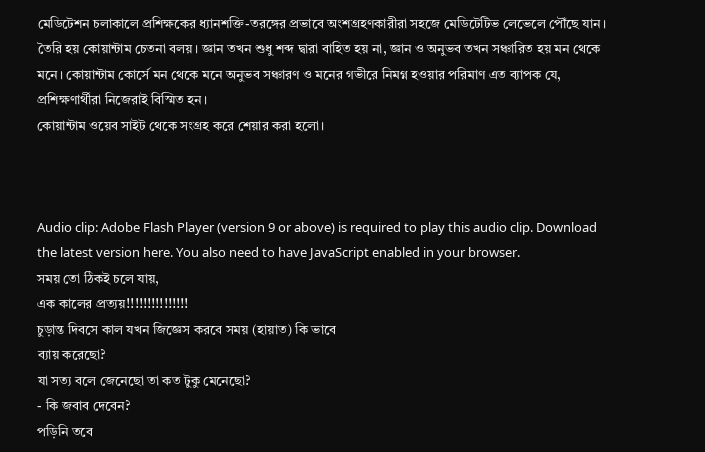মেডিটেশন চলাকালে প্রশিক্ষকের ধ্যানশক্তি-তরঙ্গের প্রভাবে অংশগ্রহণকারীরা সহজে মেডিটেটিভ লেভেলে পৌঁছে যান। তৈরি হয় কোয়ান্টাম চেতনা বলয়। জ্ঞান তখন শুধু শব্দ দ্বারা বাহিত হয় না, জ্ঞান ও অনুভব তখন সঞ্চারিত হয় মন থেকে মনে। কোয়ান্টাম কোর্সে মন থেকে মনে অনুভব সঞ্চারণ ও মনের গভীরে নিমগ্ন হওয়ার পরিমাণ এত ব্যাপক যে, প্রশিক্ষণার্থীরা নিজেরাই বিস্মিত হন।
কোয়ান্টাম ওয়েব সাইট থেকে সংগ্রহ করে শেয়ার করা হলো।



Audio clip: Adobe Flash Player (version 9 or above) is required to play this audio clip. Download the latest version here. You also need to have JavaScript enabled in your browser.
সময় তো ঠিকই চলে যায়,
এক কালের প্রত্যয়!!!!!!!!!!!!!!!
চুড়ান্ত দিবসে কাল যখন জিজ্ঞেস করবে সময় (হায়াত) কি ভাবে
ব্যায় করেছো?
যা সত্য বলে জেনেছো তা কত টুকু মেনেছো?
- কি জবাব দেবেন?
পড়িনি তবে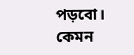পড়বো।
কেমন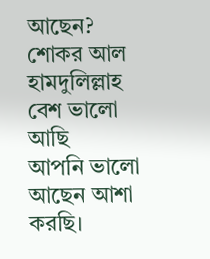আছেন?
শোকর আল হামদুলিল্লাহ বেশ ভালো আছি
আপনি ভালো আছেন আশা করছি।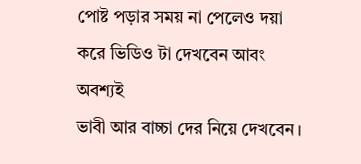পোষ্ট পড়ার সময় না পেলেও দয়া করে ভিডিও টা দেখবেন আবং অবশ্যই
ভাবী আর বাচ্চা দের নিয়ে দেখবেন।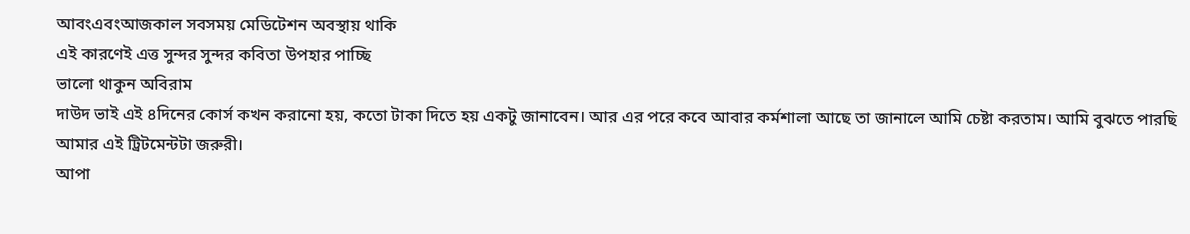আবংএবংআজকাল সবসময় মেডিটেশন অবস্থায় থাকি
এই কারণেই এত্ত সুন্দর সুন্দর কবিতা উপহার পাচ্ছি
ভালো থাকুন অবিরাম
দাউদ ভাই এই ৪দিনের কোর্স কখন করানো হয়, কতো টাকা দিতে হয় একটু জানাবেন। আর এর পরে কবে আবার কর্মশালা আছে তা জানালে আমি চেষ্টা করতাম। আমি বুঝতে পারছি আমার এই ট্রিটমেন্টটা জরুরী।
আপা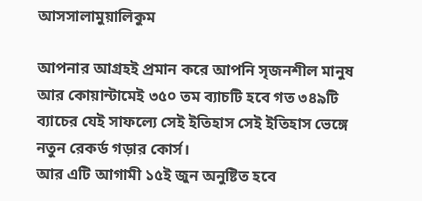আসসালামুয়ালিকুম

আপনার আগ্রহই প্রমান করে আপনি সৃজনশীল মানুষ
আর কোয়ান্টামেই ৩৫০ তম ব্যাচটি হবে গত ৩৪৯টি ব্যাচের যেই সাফল্যে সেই ইতিহাস সেই ইতিহাস ভেঙ্গে নতুন রেকর্ড গড়ার কোর্স।
আর এটি আগামী ১৫ই জুন অনুষ্টিত হবে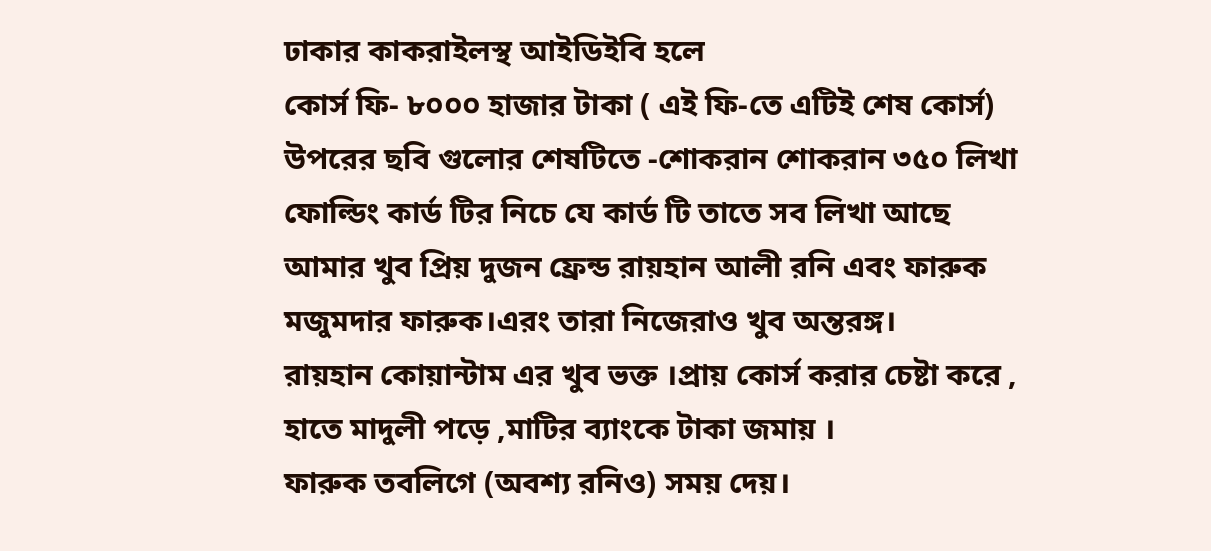ঢাকার কাকরাইলস্থ আইডিইবি হলে
কোর্স ফি- ৮০০০ হাজার টাকা ( এই ফি-তে এটিই শেষ কোর্স)
উপরের ছবি গুলোর শেষটিতে -শোকরান শোকরান ৩৫০ লিখা ফোল্ডিং কার্ড টির নিচে যে কার্ড টি তাতে সব লিখা আছে
আমার খুব প্রিয় দুজন ফ্রেন্ড রায়হান আলী রনি এবং ফারুক মজুমদার ফারুক।এরং তারা নিজেরাও খুব অন্তরঙ্গ।
রায়হান কোয়ান্টাম এর খুব ভক্ত ।প্রায় কোর্স করার চেষ্টা করে , হাতে মাদুলী পড়ে ,মাটির ব্যাংকে টাকা জমায় ।
ফারুক তবলিগে (অবশ্য রনিও) সময় দেয়।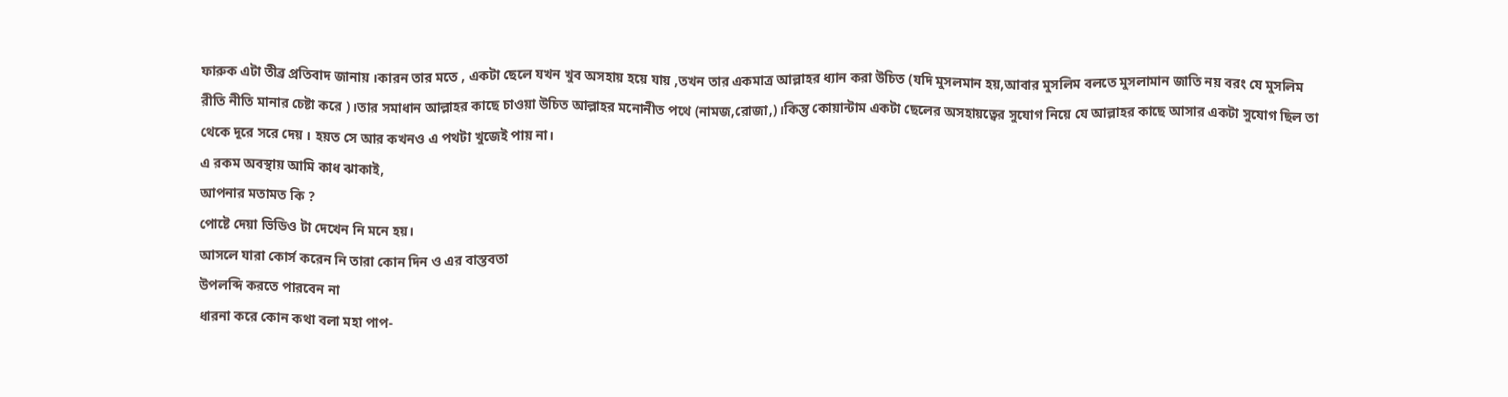ফারুক এটা তীব্র প্রতিবাদ জানায় ।কারন তার মতে , একটা ছেলে যখন খুব অসহায় হয়ে যায় ,তখন তার একমাত্র আল্লাহর ধ্যান করা উচিত (যদি মুসলমান হয়,আবার মুসলিম বলতে মুসলামান জাতি নয় বরং যে মুসলিম রীতি নীতি মানার চেষ্টা করে )।তার সমাধান আল্লাহর কাছে চাওয়া উচিত আল্লাহর মনোনীত পথে (নামজ,রোজা,)।কিন্তু কোয়ান্টাম একটা ছেলের অসহায়ত্বের সুযোগ নিয়ে যে আল্লাহর কাছে আসার একটা সুযোগ ছিল তা থেকে দূরে সরে দেয় । হয়ত সে আর কখনও এ পথটা খুজেই পায় না।
এ রকম অবস্থায় আমি কাধ ঝাকাই,
আপনার মতামত কি ?
পোষ্টে দেয়া ভিডিও টা দেখেন নি মনে হয়।
আসলে যারা কোর্স করেন নি তারা কোন দিন ও এর বাস্তবতা
উপলব্দি করতে পারবেন না
ধারনা করে কোন কথা বলা মহা পাপ-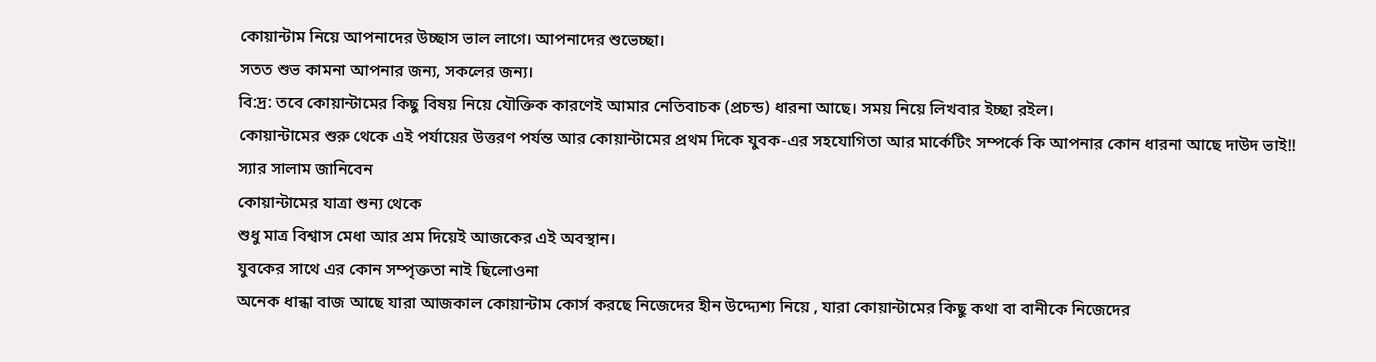কোয়ান্টাম নিয়ে আপনাদের উচ্ছাস ভাল লাগে। আপনাদের শুভেচ্ছা।
সতত শুভ কামনা আপনার জন্য, সকলের জন্য।
বি:দ্র: তবে কোয়ান্টামের কিছু বিষয় নিয়ে যৌক্তিক কারণেই আমার নেতিবাচক (প্রচন্ড) ধারনা আছে। সময় নিয়ে লিখবার ইচ্ছা রইল।
কোয়ান্টামের শুরু থেকে এই পর্যায়ের উত্তরণ পর্যন্ত আর কোয়ান্টামের প্রথম দিকে যুবক-এর সহযোগিতা আর মার্কেটিং সম্পর্কে কি আপনার কোন ধারনা আছে দাউদ ভাই!!
স্যার সালাম জানিবেন
কোয়ান্টামের যাত্রা শুন্য থেকে
শুধু মাত্র বিশ্বাস মেধা আর শ্রম দিয়েই আজকের এই অবস্থান।
যুবকের সাথে এর কোন সম্পৃক্ততা নাই ছিলোওনা
অনেক ধান্ধা বাজ আছে যারা আজকাল কোয়ান্টাম কোর্স করছে নিজেদের হীন উদ্দ্যেশ্য নিয়ে , যারা কোয়ান্টামের কিছু কথা বা বানীকে নিজেদের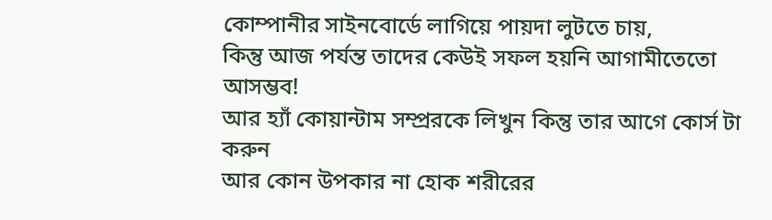কোম্পানীর সাইনবোর্ডে লাগিয়ে পায়দা লুটতে চায়,
কিন্তু আজ পর্যন্ত তাদের কেউই সফল হয়নি আগামীতেতো আসম্ভব!
আর হ্যাঁ কোয়ান্টাম সম্প্ররকে লিখুন কিন্তু তার আগে কোর্স টা করুন
আর কোন উপকার না হোক শরীরের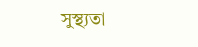সুস্থ্যতা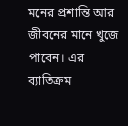মনের প্রশান্তি আর জীবনের মানে খুজে পাবেন। এর ব্যাতিক্রম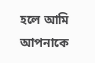হলে আমি আপনাকে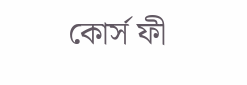কোর্স ফী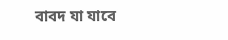বাবদ যা যাবে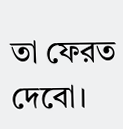তা ফেরত দেবো।